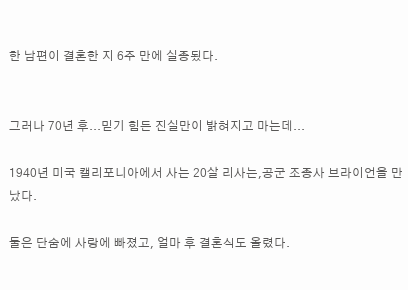한 남편이 결혼한 지 6주 만에 실종됬다.


그러나 70년 후...믿기 힘든 진실만이 밝혀지고 마는데...

1940년 미국 캘리포니아에서 사는 20살 리사는,공군 조종사 브라이언을 만났다.

둘은 단숨에 사랑에 빠졌고, 얼마 후 결혼식도 올렸다.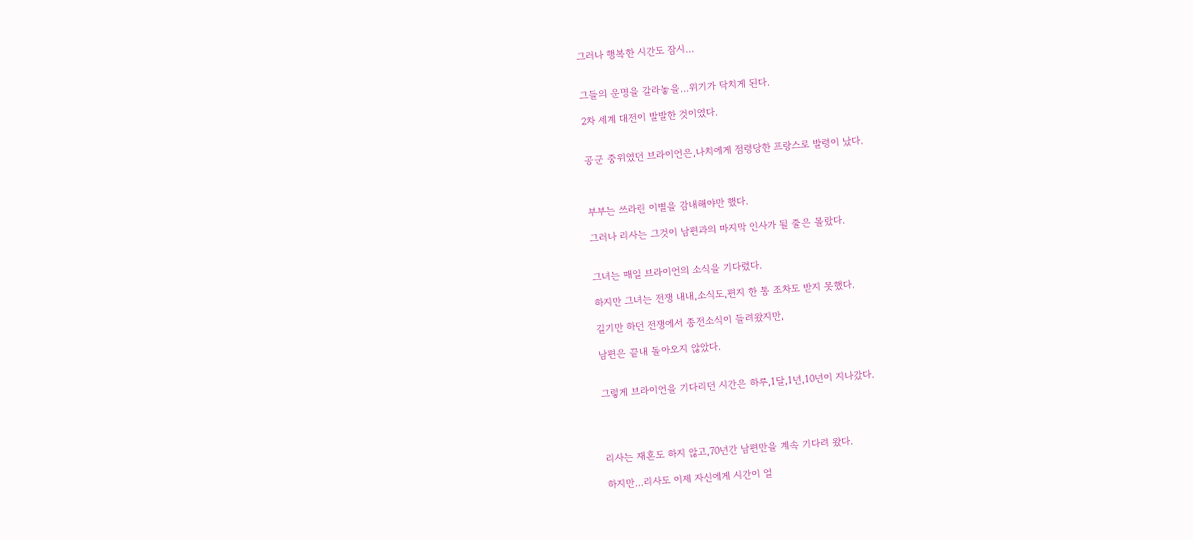그러나 행복한 시간도 잠시...


그들의 운명을 갈라놓을...위기가 닥치게 된다.

2차 세계 대전이 발발한 것이였다.


공군 중위였던 브라이언은,나치에게 점령당한 프랑스로 발령이 났다.



부부는 쓰라린 이별을 감내해야만 했다.

그러나 리사는 그것이 남편과의 마지막 인사가 될 줄은 몰랐다.


그녀는 매일 브라이언의 소식을 기다렸다.

하지만 그녀는 전쟁 내내,소식도,편지 한 통 조차도 받지 못했다.

길기만 하던 전쟁에서 종전소식이 들려왔지만,

남편은 끝내 돌아오지 않았다.


그렇게 브라이언을 기다리던 시간은 하루,1달,1년,10년이 지나갔다.




리사는 재혼도 하지 않고,70년간 남편만을 계속 기다려 왔다.

하지만...리사도 이제 자신에게 시간이 얼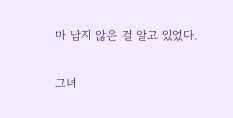마 남지 않은 걸 알고 있었다.


그녀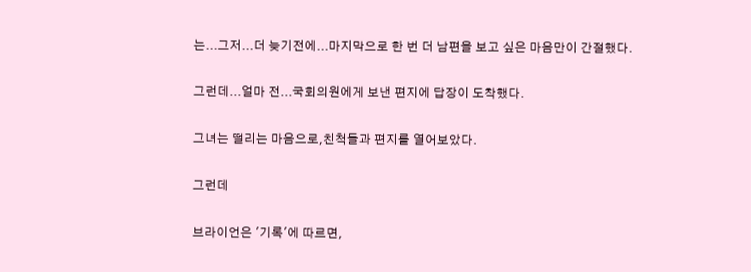는...그저...더 늦기전에...마지막으로 한 번 더 남편을 보고 싶은 마음만이 간절했다.

그런데...얼마 전...국회의원에게 보낸 편지에 답장이 도착했다.

그녀는 떨리는 마음으로,친척들과 편지를 열어보았다.

그런데

브라이언은 '기록'에 따르면,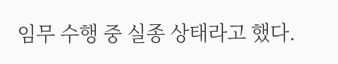임무 수행 중 실종 상태라고 했다.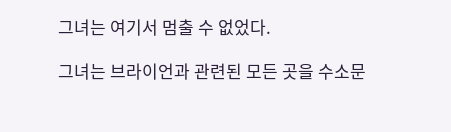그녀는 여기서 멈출 수 없었다.

그녀는 브라이언과 관련된 모든 곳을 수소문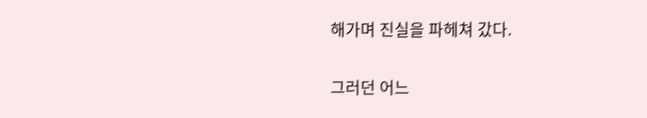해가며 진실을 파헤쳐 갔다.

그러던 어느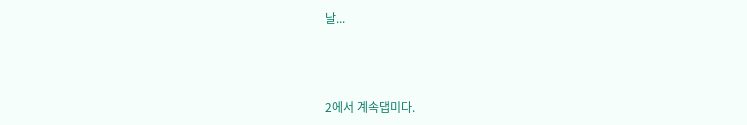날...



2에서 계속댑미다.